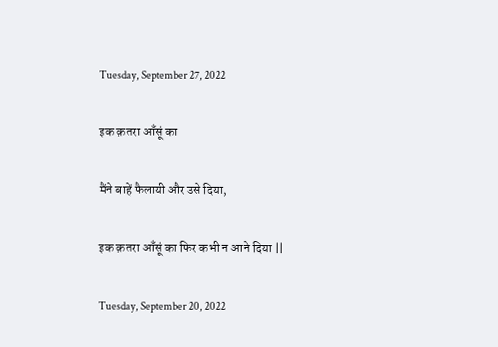Tuesday, September 27, 2022

इक क़तरा आँसूं का

मैंने बाहें फैलायी और उसे दिया,

इक क़तरा आँसूं का फिर कभी न आने दिया ||

Tuesday, September 20, 2022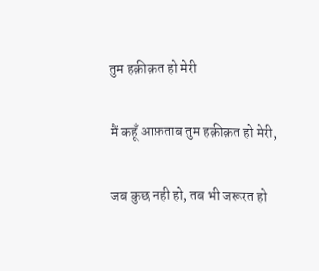तुम हक़ीक़त हो मेरी

मैं कहूँ आफ़ताब तुम हक़ीक़त हो मेरी,

जब कुछ नही हो, तब भी जरूरत हो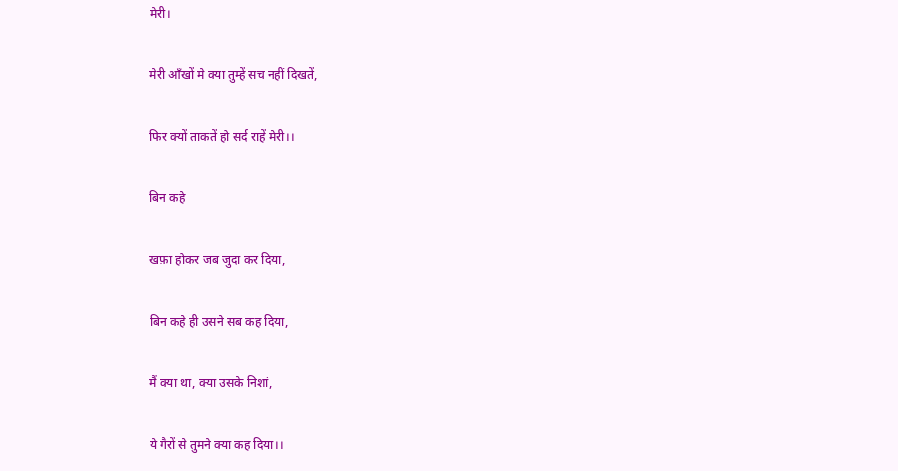मेरी।

मेरी आँखों मे क्या तुम्हें सच नहीं दिखतें,

फिर क्यों ताकतें हो सर्द राहें मेरी।।

बिन कहे

खफ़ा होकर जब जुदा कर दिया,

बिन कहे ही उसने सब कह दिया,

मैं क्या था, क्या उसके निशां,

ये गैरों से तुमने क्या कह दिया।।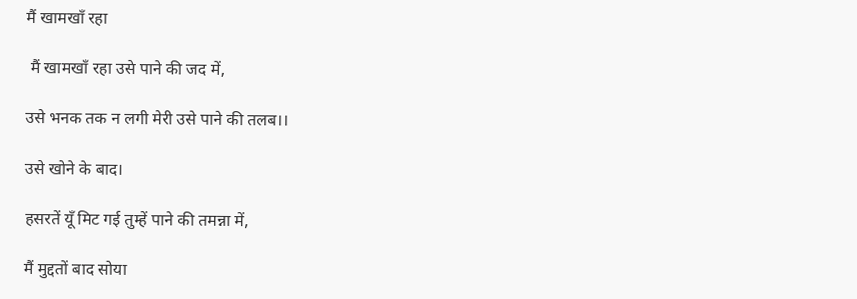मैं खामखाँ रहा

 मैं खामखाँ रहा उसे पाने की जद में,

उसे भनक तक न लगी मेरी उसे पाने की तलब।।

उसे खोने के बाद।

हसरतें यूँ मिट गई तुम्हें पाने की तमन्ना में,

मैं मुद्दतों बाद सोया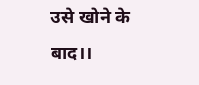उसे खोने के बाद।।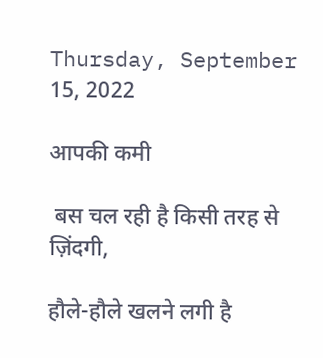Thursday, September 15, 2022

आपकी कमी

 बस चल रही है किसी तरह से ज़िंदगी,

हौले-हौले खलने लगी है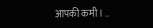आपकी कमी। ..